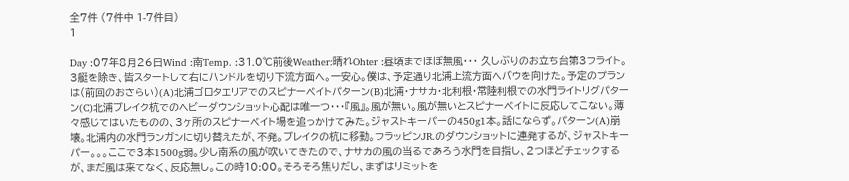全7件 (7件中 1-7件目)
1

Day :07年8月26日Wind :南Temp. :31.0℃前後Weather:晴れOhter :昼頃までほぼ無風・・・ 久しぶりのお立ち台第3フライト。3艇を除き、皆スタートして右にハンドルを切り下流方面へ。一安心。僕は、予定通り北浦上流方面へバウを向けた。予定のプランは(前回のおさらい)(A)北浦ゴロタエリアでのスピナーベイトパターン(B)北浦・ナサカ・北利根・常陸利根での水門ライトリグパターン(C)北浦ブレイク杭でのヘビーダウンショット心配は唯一つ・・・『風』。風が無い。風が無いとスピナーベイトに反応してこない。薄々感じてはいたものの、3ヶ所のスピナーベイト場を追っかけてみた。ジャストキーパーの450g1本。話にならず。パターン(A)崩壊。北浦内の水門ランガンに切り替えたが、不発。ブレイクの杭に移動。フラッピンJR.のダウンショットに連発するが、ジャストキーパー。。。ここで3本1500g弱。少し南系の風が吹いてきたので、ナサカの風の当るであろう水門を目指し、2つほどチェックするが、まだ風は来てなく、反応無し。この時10:00。そろそろ焦りだし、まずはリミットを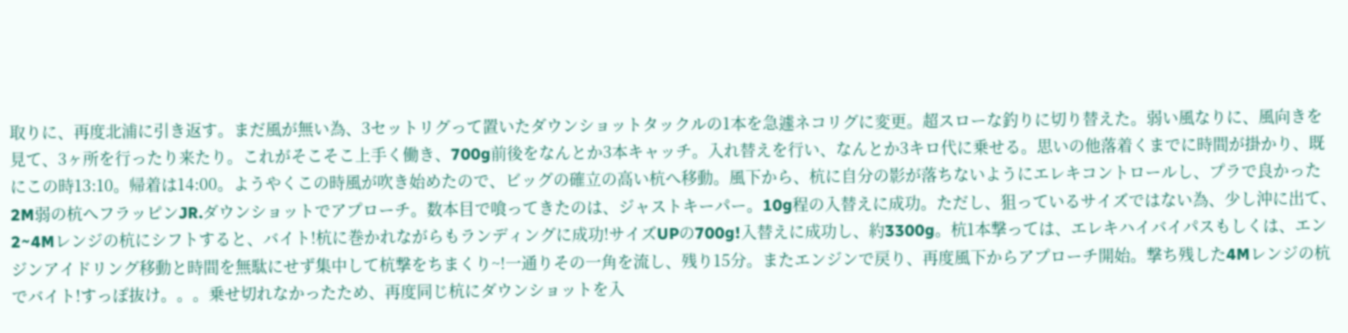取りに、再度北浦に引き返す。まだ風が無い為、3セットリグって置いたダウンショットタックルの1本を急遽ネコリグに変更。超スローな釣りに切り替えた。弱い風なりに、風向きを見て、3ヶ所を行ったり来たり。これがそこそこ上手く働き、700g前後をなんとか3本キャッチ。入れ替えを行い、なんとか3キロ代に乗せる。思いの他落着くまでに時間が掛かり、既にこの時13:10。帰着は14:00。ようやくこの時風が吹き始めたので、ビッグの確立の高い杭へ移動。風下から、杭に自分の影が落ちないようにエレキコントロールし、プラで良かった2M弱の杭へフラッピンJR.ダウンショットでアプローチ。数本目で喰ってきたのは、ジャストキーパー。10g程の入替えに成功。ただし、狙っているサイズではない為、少し沖に出て、2~4Mレンジの杭にシフトすると、バイト!杭に巻かれながらもランディングに成功!サイズUPの700g!入替えに成功し、約3300g。杭1本撃っては、エレキハイバイパスもしくは、エンジンアイドリング移動と時間を無駄にせず集中して杭撃をちまくり~!一通りその一角を流し、残り15分。またエンジンで戻り、再度風下からアプローチ開始。撃ち残した4Mレンジの杭でバイト!すっぽ抜け。。。乗せ切れなかったため、再度同じ杭にダウンショットを入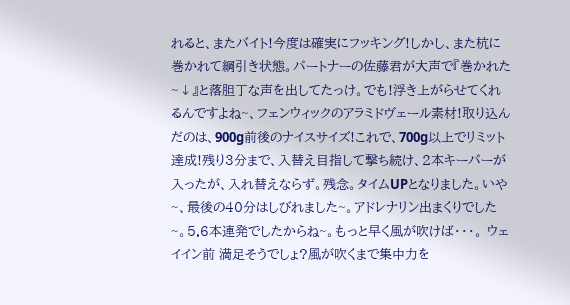れると、またバイト!今度は確実にフッキング!しかし、また杭に巻かれて綱引き状態。パートナーの佐藤君が大声で『巻かれた~↓』と落胆丁な声を出してたっけ。でも!浮き上がらせてくれるんですよね~、フェンウィックのアラミドヴェール素材!取り込んだのは、900g前後のナイスサイズ!これで、700g以上でリミット達成!残り3分まで、入替え目指して撃ち続け、2本キーパーが入ったが、入れ替えならず。残念。タイムUPとなりました。いや~、最後の40分はしびれました~。アドレナリン出まくりでした~。5.6本連発でしたからね~。もっと早く風が吹けば・・・。 ウェイイン前 満足そうでしょ?風が吹くまで集中力を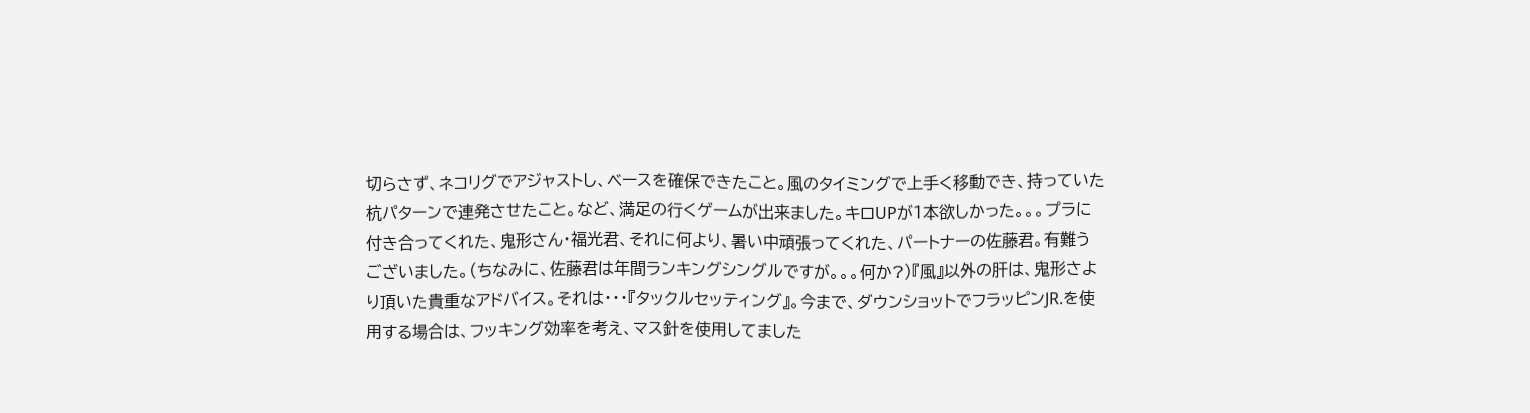切らさず、ネコリグでアジャストし、ベースを確保できたこと。風のタイミングで上手く移動でき、持っていた杭パターンで連発させたこと。など、満足の行くゲームが出来ました。キロUPが1本欲しかった。。。プラに付き合ってくれた、鬼形さん・福光君、それに何より、暑い中頑張ってくれた、パートナーの佐藤君。有難うございました。(ちなみに、佐藤君は年間ランキングシングルですが。。。何か?)『風』以外の肝は、鬼形さより頂いた貴重なアドバイス。それは・・・『タックルセッティング』。今まで、ダウンショットでフラッピンJR.を使用する場合は、フッキング効率を考え、マス針を使用してました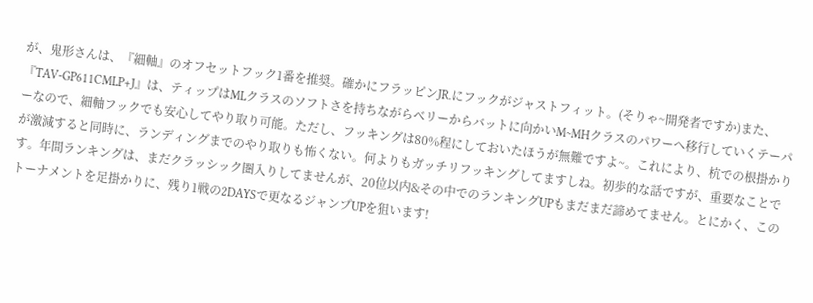が、鬼形さんは、『細軸』のオフセットフック1番を推奨。確かにフラッピンJR.にフックがジャストフィット。(そりゃ~開発者ですか)また、『TAV-GP611CMLP+J』は、ティップはMLクラスのソフトさを持ちながらベリーからバットに向かいM~MHクラスのパワーへ移行していくテーパーなので、細軸フックでも安心してやり取り可能。ただし、フッキングは80%程にしておいたほうが無難ですよ~。これにより、杭での根掛かりが激減すると同時に、ランディングまでのやり取りも怖くない。何よりもガッチリフッキングしてますしね。初歩的な話ですが、重要なことです。年間ランキングは、まだクラッシック圏入りしてませんが、20位以内&その中でのランキングUPもまだまだ諦めてません。とにかく、このトーナメントを足掛かりに、残り1戦の2DAYSで更なるジャンプUPを狙います!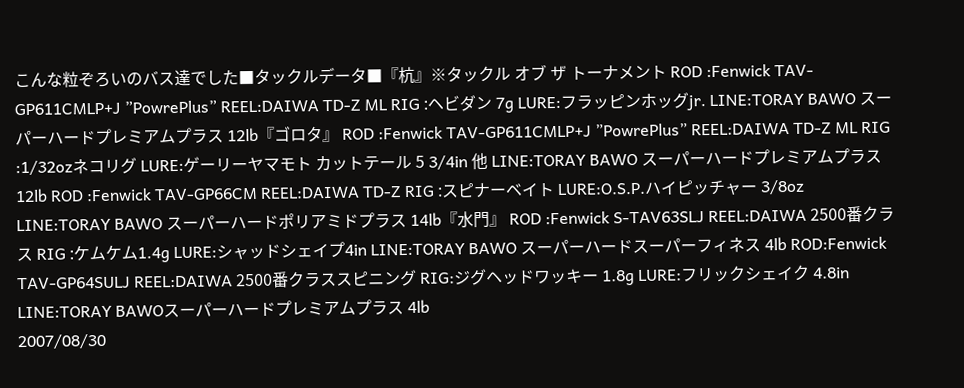こんな粒ぞろいのバス達でした■タックルデータ■『杭』※タックル オブ ザ トーナメント ROD :Fenwick TAV-GP611CMLP+J ”PowrePlus” REEL:DAIWA TD-Z ML RIG :ヘビダン 7g LURE:フラッピンホッグjr. LINE:TORAY BAWO スーパーハードプレミアムプラス 12lb『ゴロタ』 ROD :Fenwick TAV-GP611CMLP+J ”PowrePlus” REEL:DAIWA TD-Z ML RIG :1/32ozネコリグ LURE:ゲーリーヤマモト カットテール 5 3/4in 他 LINE:TORAY BAWO スーパーハードプレミアムプラス 12lb ROD :Fenwick TAV-GP66CM REEL:DAIWA TD-Z RIG :スピナーベイト LURE:O.S.P.ハイピッチャー 3/8oz LINE:TORAY BAWO スーパーハードポリアミドプラス 14lb『水門』 ROD :Fenwick S-TAV63SLJ REEL:DAIWA 2500番クラス RIG :ケムケム1.4g LURE:シャッドシェイプ4in LINE:TORAY BAWO スーパーハードスーパーフィネス 4lb ROD:Fenwick TAV-GP64SULJ REEL:DAIWA 2500番クラススピニング RIG:ジグヘッドワッキー 1.8g LURE:フリックシェイク 4.8in LINE:TORAY BAWOスーパーハードプレミアムプラス 4lb
2007/08/30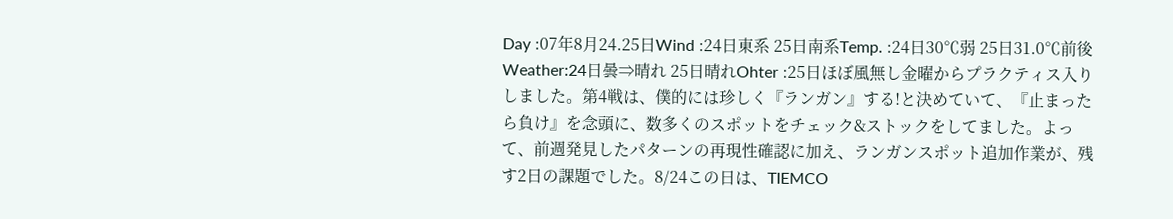Day :07年8月24.25日Wind :24日東系 25日南系Temp. :24日30℃弱 25日31.0℃前後Weather:24日曇⇒晴れ 25日晴れOhter :25日ほぼ風無し金曜からプラクティス入りしました。第4戦は、僕的には珍しく『ランガン』する!と決めていて、『止まったら負け』を念頭に、数多くのスポットをチェック&ストックをしてました。よって、前週発見したパターンの再現性確認に加え、ランガンスポット追加作業が、残す2日の課題でした。8/24この日は、TIEMCO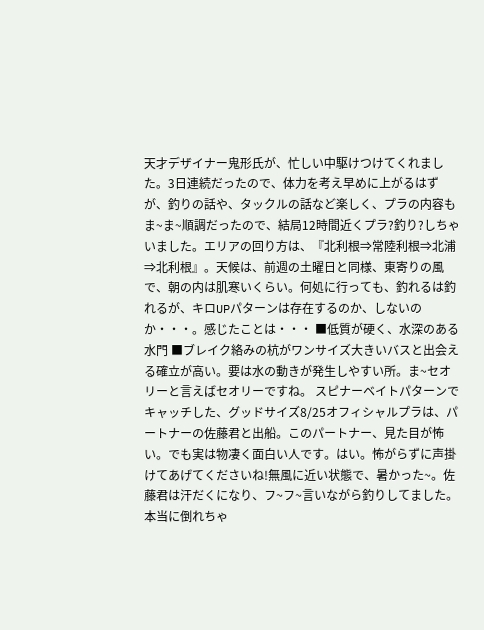天才デザイナー鬼形氏が、忙しい中駆けつけてくれました。3日連続だったので、体力を考え早めに上がるはずが、釣りの話や、タックルの話など楽しく、プラの内容もま~ま~順調だったので、結局12時間近くプラ?釣り?しちゃいました。エリアの回り方は、『北利根⇒常陸利根⇒北浦⇒北利根』。天候は、前週の土曜日と同様、東寄りの風で、朝の内は肌寒いくらい。何処に行っても、釣れるは釣れるが、キロUPパターンは存在するのか、しないのか・・・。感じたことは・・・ ■低質が硬く、水深のある水門 ■ブレイク絡みの杭がワンサイズ大きいバスと出会える確立が高い。要は水の動きが発生しやすい所。ま~セオリーと言えばセオリーですね。 スピナーベイトパターンでキャッチした、グッドサイズ8/25オフィシャルプラは、パートナーの佐藤君と出船。このパートナー、見た目が怖い。でも実は物凄く面白い人です。はい。怖がらずに声掛けてあげてくださいね!無風に近い状態で、暑かった~。佐藤君は汗だくになり、フ~フ~言いながら釣りしてました。本当に倒れちゃ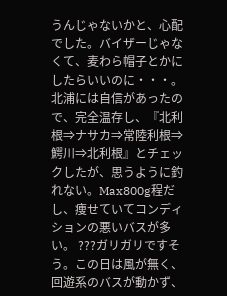うんじゃないかと、心配でした。バイザーじゃなくて、麦わら帽子とかにしたらいいのに・・・。北浦には自信があったので、完全温存し、『北利根⇒ナサカ⇒常陸利根⇒鰐川⇒北利根』とチェックしたが、思うように釣れない。Max800g程だし、痩せていてコンディションの悪いバスが多い。 ???ガリガリですそう。この日は風が無く、回遊系のバスが動かず、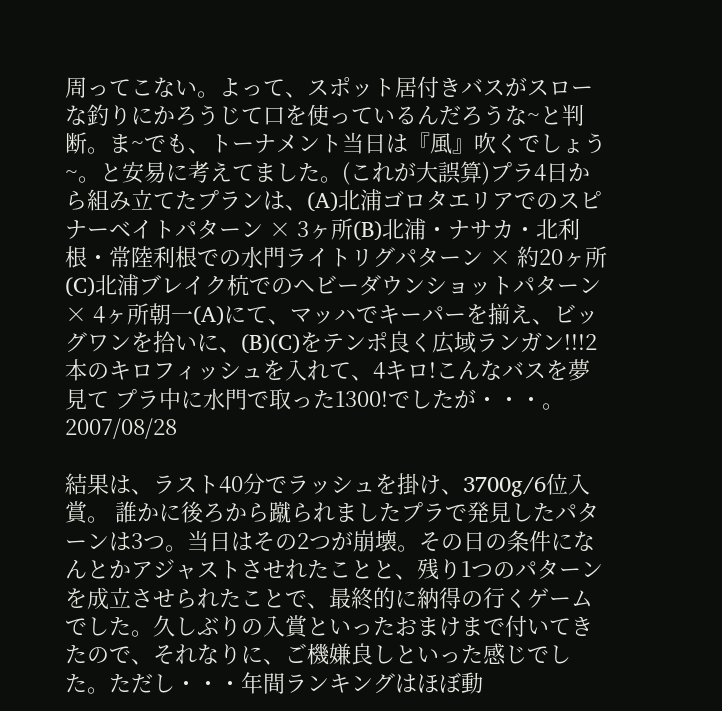周ってこない。よって、スポット居付きバスがスローな釣りにかろうじて口を使っているんだろうな~と判断。ま~でも、トーナメント当日は『風』吹くでしょう~。と安易に考えてました。(これが大誤算)プラ4日から組み立てたプランは、(A)北浦ゴロタエリアでのスピナーベイトパターン × 3ヶ所(B)北浦・ナサカ・北利根・常陸利根での水門ライトリグパターン × 約20ヶ所(C)北浦ブレイク杭でのヘビーダウンショットパターン × 4ヶ所朝一(A)にて、マッハでキーパーを揃え、ビッグワンを拾いに、(B)(C)をテンポ良く広域ランガン!!!2本のキロフィッシュを入れて、4キロ!こんなバスを夢見て プラ中に水門で取った1300!でしたが・・・。
2007/08/28

結果は、ラスト40分でラッシュを掛け、3700g/6位入賞。 誰かに後ろから蹴られましたプラで発見したパターンは3つ。当日はその2つが崩壊。その日の条件になんとかアジャストさせれたことと、残り1つのパターンを成立させられたことで、最終的に納得の行くゲームでした。久しぶりの入賞といったおまけまで付いてきたので、それなりに、ご機嫌良しといった感じでした。ただし・・・年間ランキングはほぼ動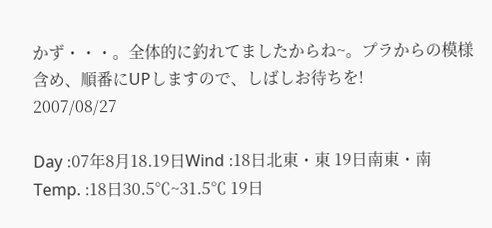かず・・・。全体的に釣れてましたからね~。プラからの模様含め、順番にUPしますので、しばしお待ちを!
2007/08/27

Day :07年8月18.19日Wind :18日北東・東 19日南東・南Temp. :18日30.5℃~31.5℃ 19日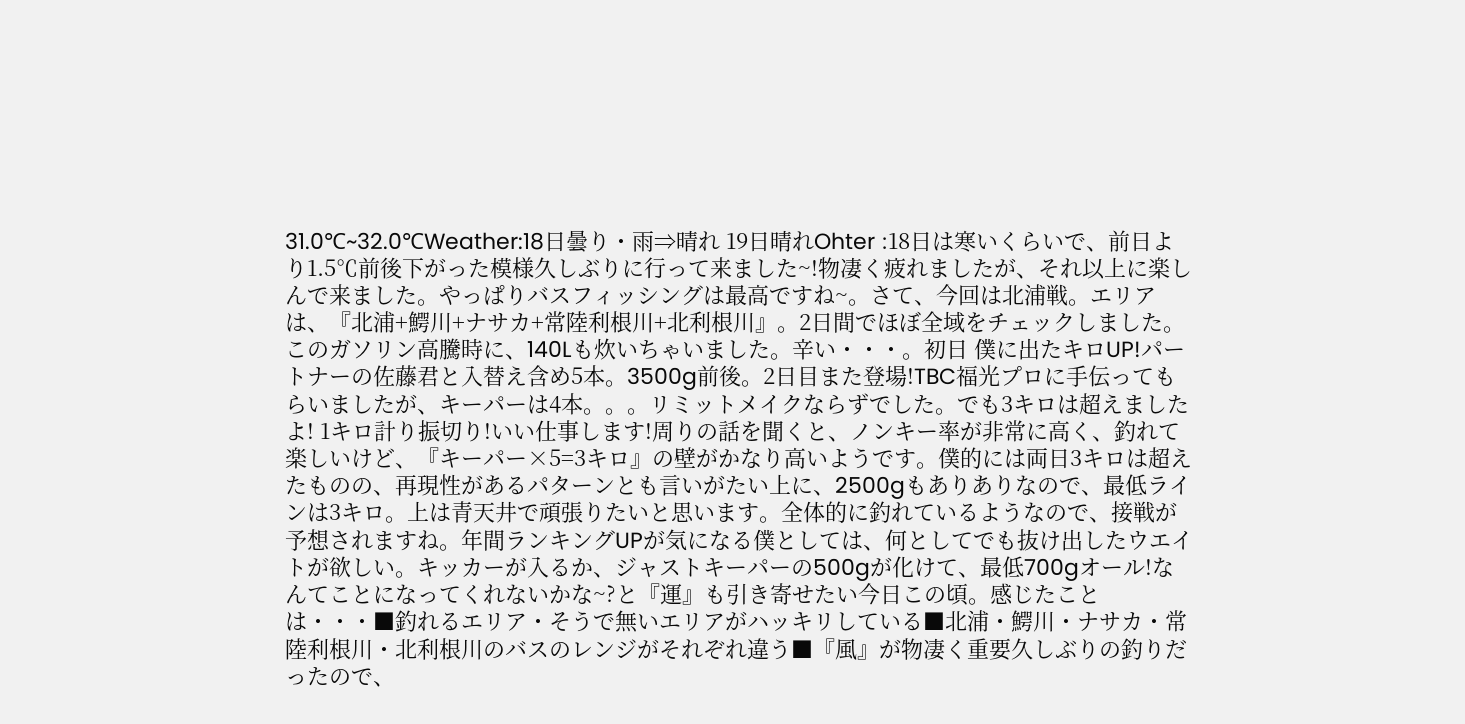31.0℃~32.0℃Weather:18日曇り・雨⇒晴れ 19日晴れOhter :18日は寒いくらいで、前日より1.5℃前後下がった模様久しぶりに行って来ました~!物凄く疲れましたが、それ以上に楽しんで来ました。やっぱりバスフィッシングは最高ですね~。さて、今回は北浦戦。エリアは、『北浦+鰐川+ナサカ+常陸利根川+北利根川』。2日間でほぼ全域をチェックしました。このガソリン高騰時に、140Lも炊いちゃいました。辛い・・・。初日 僕に出たキロUP!パートナーの佐藤君と入替え含め5本。3500g前後。2日目また登場!TBC福光プロに手伝ってもらいましたが、キーパーは4本。。。リミットメイクならずでした。でも3キロは超えましたよ! 1キロ計り振切り!いい仕事します!周りの話を聞くと、ノンキー率が非常に高く、釣れて楽しいけど、『キーパー×5=3キロ』の壁がかなり高いようです。僕的には両日3キロは超えたものの、再現性があるパターンとも言いがたい上に、2500gもありありなので、最低ラインは3キロ。上は青天井で頑張りたいと思います。全体的に釣れているようなので、接戦が予想されますね。年間ランキングUPが気になる僕としては、何としてでも抜け出したウエイトが欲しい。キッカーが入るか、ジャストキーパーの500gが化けて、最低700gオール!なんてことになってくれないかな~?と『運』も引き寄せたい今日この頃。感じたことは・・・■釣れるエリア・そうで無いエリアがハッキリしている■北浦・鰐川・ナサカ・常陸利根川・北利根川のバスのレンジがそれぞれ違う■『風』が物凄く重要久しぶりの釣りだったので、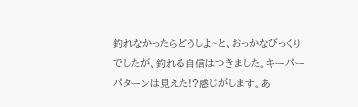釣れなかったらどうしよ~と、おっかなびっくりでしたが、釣れる自信はつきました。キーパーパターンは見えた!?感じがします。あ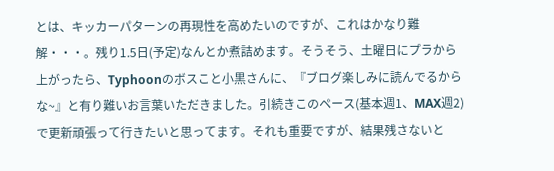とは、キッカーパターンの再現性を高めたいのですが、これはかなり難解・・・。残り1.5日(予定)なんとか煮詰めます。そうそう、土曜日にプラから上がったら、Typhoonのボスこと小黒さんに、『ブログ楽しみに読んでるからな~』と有り難いお言葉いただきました。引続きこのペース(基本週1、MAX週2)で更新頑張って行きたいと思ってます。それも重要ですが、結果残さないと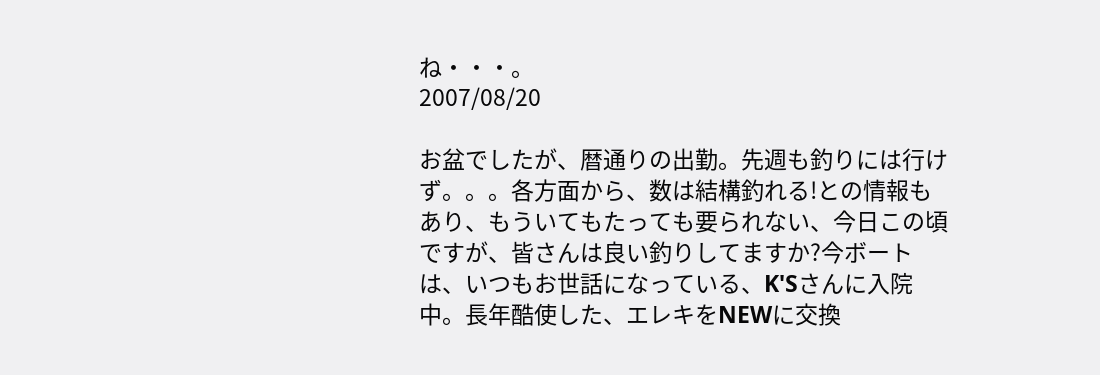ね・・・。
2007/08/20

お盆でしたが、暦通りの出勤。先週も釣りには行けず。。。各方面から、数は結構釣れる!との情報もあり、もういてもたっても要られない、今日この頃ですが、皆さんは良い釣りしてますか?今ボートは、いつもお世話になっている、K'Sさんに入院中。長年酷使した、エレキをNEWに交換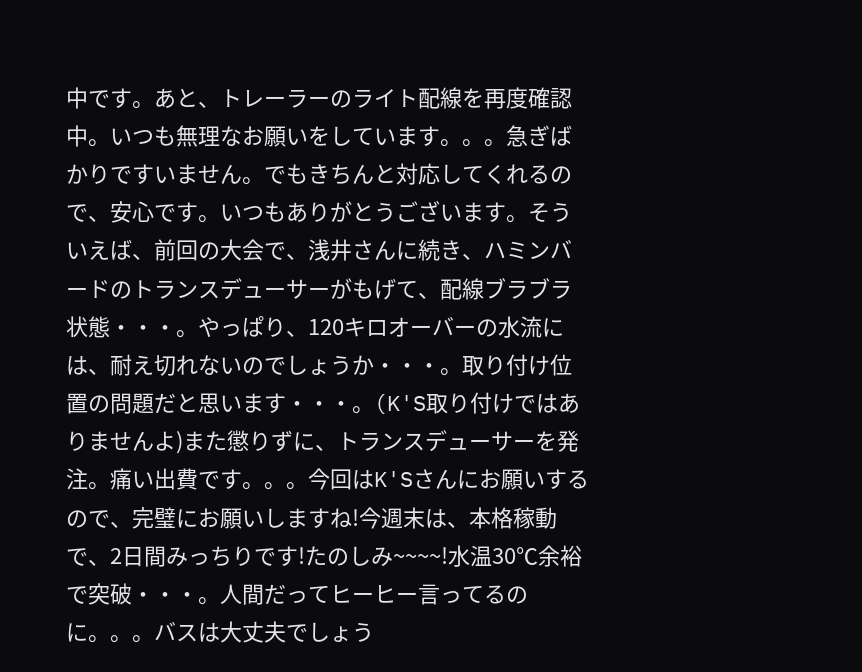中です。あと、トレーラーのライト配線を再度確認中。いつも無理なお願いをしています。。。急ぎばかりですいません。でもきちんと対応してくれるので、安心です。いつもありがとうございます。そういえば、前回の大会で、浅井さんに続き、ハミンバードのトランスデューサーがもげて、配線ブラブラ状態・・・。やっぱり、120キロオーバーの水流には、耐え切れないのでしょうか・・・。取り付け位置の問題だと思います・・・。(K'S取り付けではありませんよ)また懲りずに、トランスデューサーを発注。痛い出費です。。。今回はK'Sさんにお願いするので、完璧にお願いしますね!今週末は、本格稼動で、2日間みっちりです!たのしみ~~~~!水温30℃余裕で突破・・・。人間だってヒーヒー言ってるのに。。。バスは大丈夫でしょう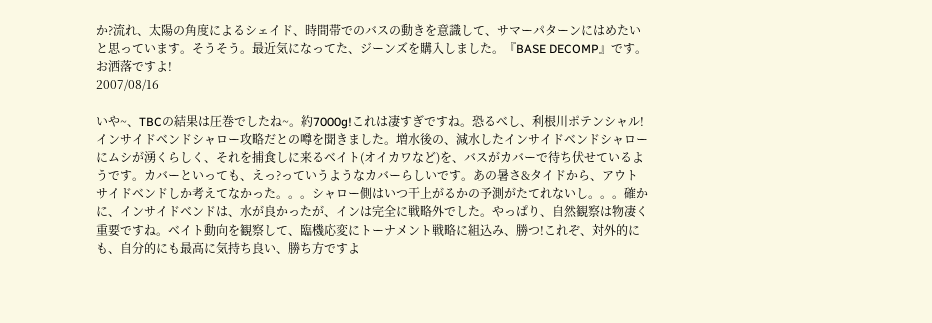か?流れ、太陽の角度によるシェイド、時間帯でのバスの動きを意識して、サマーパターンにはめたいと思っています。そうそう。最近気になってた、ジーンズを購入しました。『BASE DECOMP』です。お洒落ですよ!
2007/08/16

いや~、TBCの結果は圧巻でしたね~。約7000g!これは凄すぎですね。恐るべし、利根川ポテンシャル!インサイドベンドシャロー攻略だとの噂を聞きました。増水後の、減水したインサイドベンドシャローにムシが湧くらしく、それを捕食しに来るベイト(オイカワなど)を、バスがカバーで待ち伏せているようです。カバーといっても、えっ?っていうようなカバーらしいです。あの暑さ&タイドから、アウトサイドベンドしか考えてなかった。。。シャロー側はいつ干上がるかの予測がたてれないし。。。確かに、インサイドベンドは、水が良かったが、インは完全に戦略外でした。やっぱり、自然観察は物凄く重要ですね。ベイト動向を観察して、臨機応変にトーナメント戦略に組込み、勝つ!これぞ、対外的にも、自分的にも最高に気持ち良い、勝ち方ですよ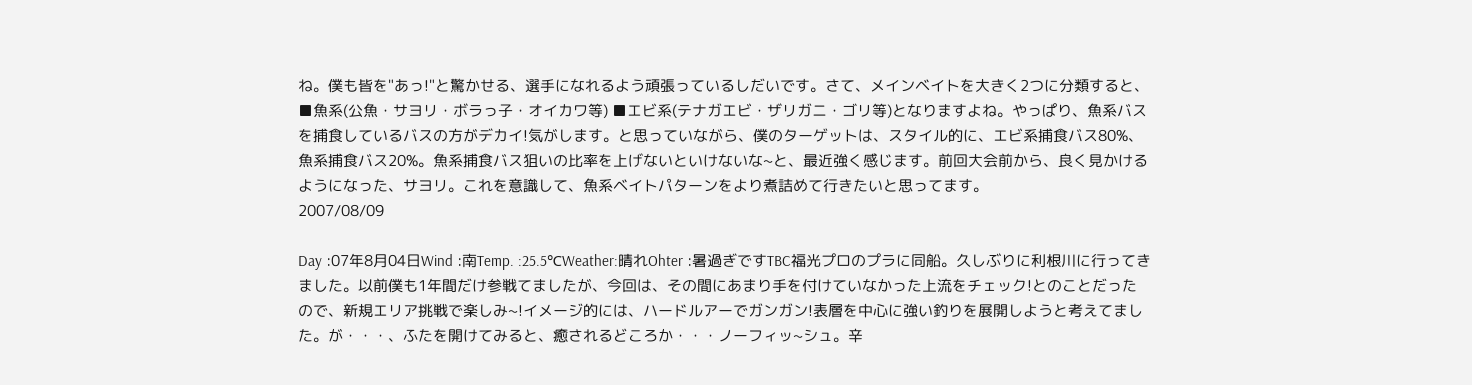ね。僕も皆を"あっ!"と驚かせる、選手になれるよう頑張っているしだいです。さて、メインベイトを大きく2つに分類すると、 ■魚系(公魚・サヨリ・ボラっ子・オイカワ等) ■エビ系(テナガエビ・ザリガニ・ゴリ等)となりますよね。やっぱり、魚系バスを捕食しているバスの方がデカイ!気がします。と思っていながら、僕のターゲットは、スタイル的に、エビ系捕食バス80%、魚系捕食バス20%。魚系捕食バス狙いの比率を上げないといけないな~と、最近強く感じます。前回大会前から、良く見かけるようになった、サヨリ。これを意識して、魚系ベイトパターンをより煮詰めて行きたいと思ってます。
2007/08/09

Day :07年8月04日Wind :南Temp. :25.5℃Weather:晴れOhter :暑過ぎですTBC福光プロのプラに同船。久しぶりに利根川に行ってきました。以前僕も1年間だけ参戦てましたが、今回は、その間にあまり手を付けていなかった上流をチェック!とのことだったので、新規エリア挑戦で楽しみ~!イメージ的には、ハードルアーでガンガン!表層を中心に強い釣りを展開しようと考えてました。が・・・、ふたを開けてみると、癒されるどころか・・・ノーフィッ~シュ。辛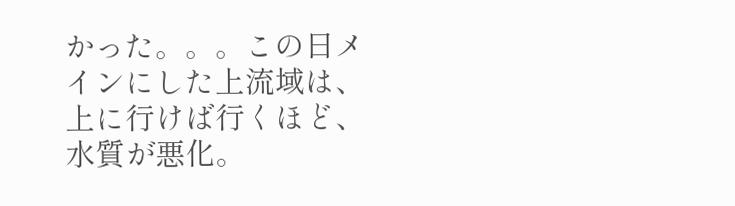かった。。。この日メインにした上流域は、上に行けば行くほど、水質が悪化。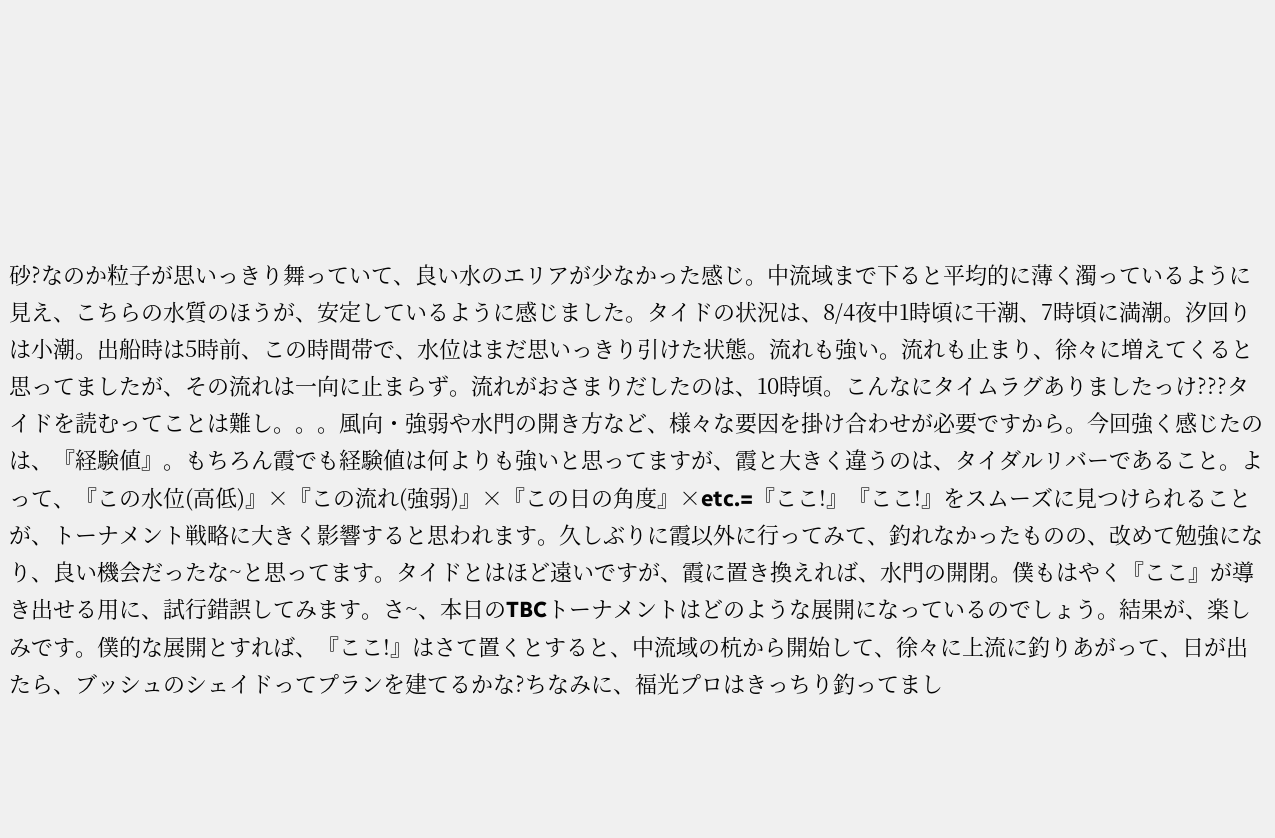砂?なのか粒子が思いっきり舞っていて、良い水のエリアが少なかった感じ。中流域まで下ると平均的に薄く濁っているように見え、こちらの水質のほうが、安定しているように感じました。タイドの状況は、8/4夜中1時頃に干潮、7時頃に満潮。汐回りは小潮。出船時は5時前、この時間帯で、水位はまだ思いっきり引けた状態。流れも強い。流れも止まり、徐々に増えてくると思ってましたが、その流れは一向に止まらず。流れがおさまりだしたのは、10時頃。こんなにタイムラグありましたっけ???タイドを読むってことは難し。。。風向・強弱や水門の開き方など、様々な要因を掛け合わせが必要ですから。今回強く感じたのは、『経験値』。もちろん霞でも経験値は何よりも強いと思ってますが、霞と大きく違うのは、タイダルリバーであること。よって、『この水位(高低)』×『この流れ(強弱)』×『この日の角度』×etc.=『ここ!』『ここ!』をスムーズに見つけられることが、トーナメント戦略に大きく影響すると思われます。久しぶりに霞以外に行ってみて、釣れなかったものの、改めて勉強になり、良い機会だったな~と思ってます。タイドとはほど遠いですが、霞に置き換えれば、水門の開閉。僕もはやく『ここ』が導き出せる用に、試行錯誤してみます。さ~、本日のTBCトーナメントはどのような展開になっているのでしょう。結果が、楽しみです。僕的な展開とすれば、『ここ!』はさて置くとすると、中流域の杭から開始して、徐々に上流に釣りあがって、日が出たら、ブッシュのシェイドってプランを建てるかな?ちなみに、福光プロはきっちり釣ってまし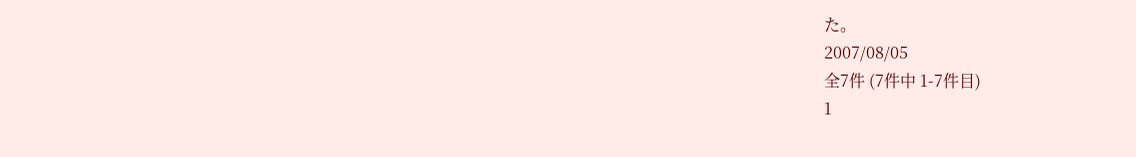た。
2007/08/05
全7件 (7件中 1-7件目)
1